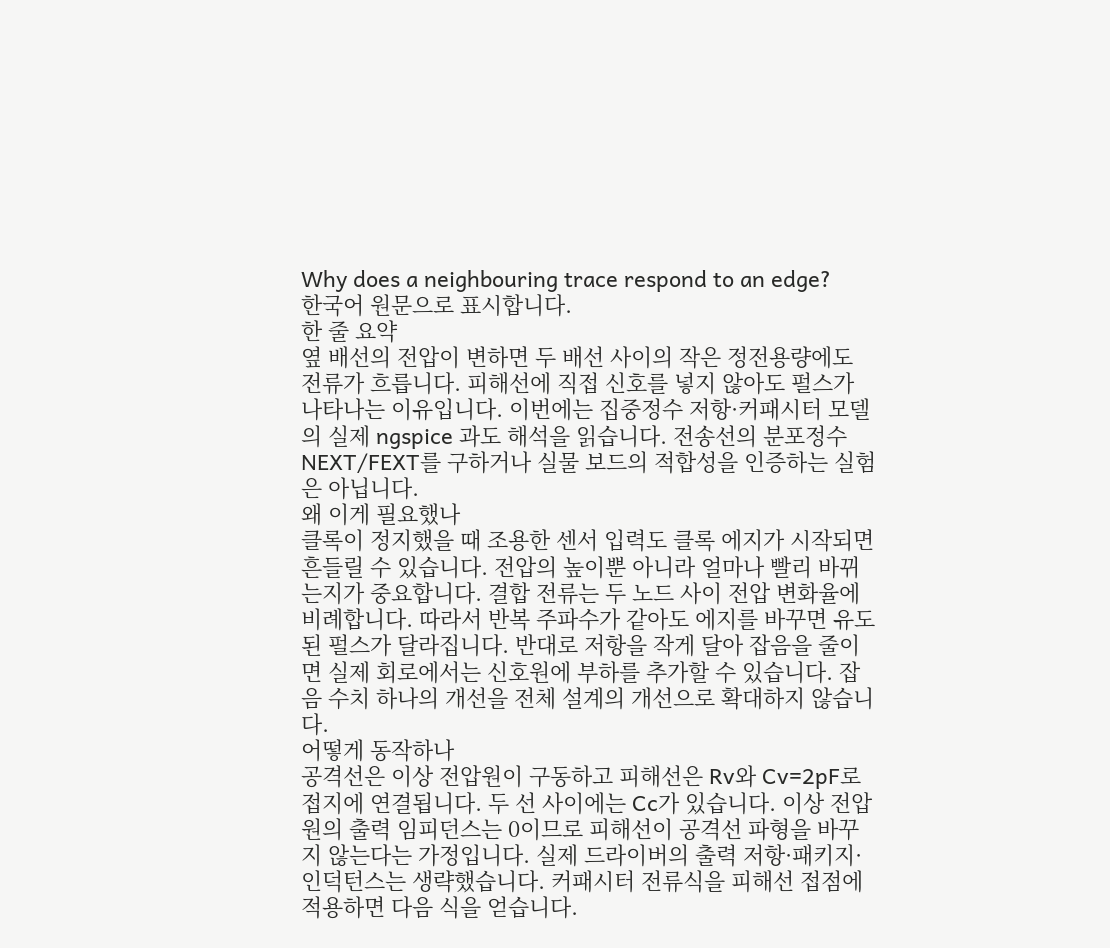Why does a neighbouring trace respond to an edge?
한국어 원문으로 표시합니다.
한 줄 요약
옆 배선의 전압이 변하면 두 배선 사이의 작은 정전용량에도 전류가 흐릅니다. 피해선에 직접 신호를 넣지 않아도 펄스가 나타나는 이유입니다. 이번에는 집중정수 저항·커패시터 모델의 실제 ngspice 과도 해석을 읽습니다. 전송선의 분포정수 NEXT/FEXT를 구하거나 실물 보드의 적합성을 인증하는 실험은 아닙니다.
왜 이게 필요했나
클록이 정지했을 때 조용한 센서 입력도 클록 에지가 시작되면 흔들릴 수 있습니다. 전압의 높이뿐 아니라 얼마나 빨리 바뀌는지가 중요합니다. 결합 전류는 두 노드 사이 전압 변화율에 비례합니다. 따라서 반복 주파수가 같아도 에지를 바꾸면 유도된 펄스가 달라집니다. 반대로 저항을 작게 달아 잡음을 줄이면 실제 회로에서는 신호원에 부하를 추가할 수 있습니다. 잡음 수치 하나의 개선을 전체 설계의 개선으로 확대하지 않습니다.
어떻게 동작하나
공격선은 이상 전압원이 구동하고 피해선은 Rv와 Cv=2pF로 접지에 연결됩니다. 두 선 사이에는 Cc가 있습니다. 이상 전압원의 출력 임피던스는 0이므로 피해선이 공격선 파형을 바꾸지 않는다는 가정입니다. 실제 드라이버의 출력 저항·패키지·인덕턴스는 생략했습니다. 커패시터 전류식을 피해선 접점에 적용하면 다음 식을 얻습니다.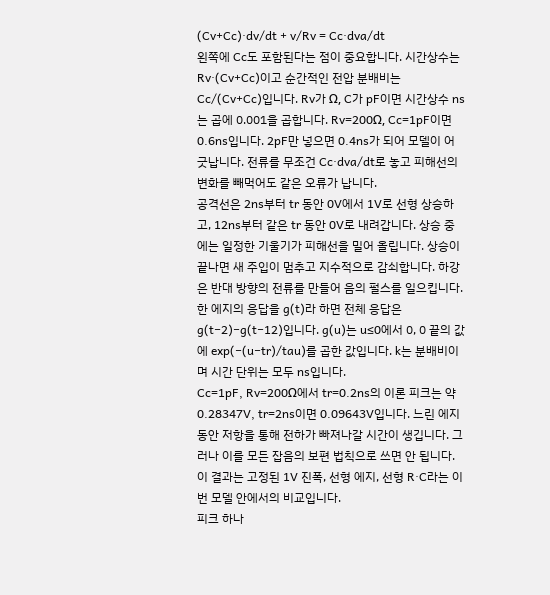(Cv+Cc)·dv/dt + v/Rv = Cc·dva/dt
왼쪽에 Cc도 포함된다는 점이 중요합니다. 시간상수는 Rv·(Cv+Cc)이고 순간적인 전압 분배비는 Cc/(Cv+Cc)입니다. Rv가 Ω, C가 pF이면 시간상수 ns는 곱에 0.001을 곱합니다. Rv=200Ω, Cc=1pF이면 0.6ns입니다. 2pF만 넣으면 0.4ns가 되어 모델이 어긋납니다. 전류를 무조건 Cc·dva/dt로 놓고 피해선의 변화를 빼먹어도 같은 오류가 납니다.
공격선은 2ns부터 tr 동안 0V에서 1V로 선형 상승하고, 12ns부터 같은 tr 동안 0V로 내려갑니다. 상승 중에는 일정한 기울기가 피해선을 밀어 올립니다. 상승이 끝나면 새 주입이 멈추고 지수적으로 감쇠합니다. 하강은 반대 방향의 전류를 만들어 음의 펄스를 일으킵니다. 한 에지의 응답을 g(t)라 하면 전체 응답은 g(t−2)−g(t−12)입니다. g(u)는 u≤0에서 0, 0 끝의 값에 exp(−(u−tr)/tau)를 곱한 값입니다. k는 분배비이며 시간 단위는 모두 ns입니다.
Cc=1pF, Rv=200Ω에서 tr=0.2ns의 이론 피크는 약 0.28347V, tr=2ns이면 0.09643V입니다. 느린 에지 동안 저항을 통해 전하가 빠져나갈 시간이 생깁니다. 그러나 이를 모든 잡음의 보편 법칙으로 쓰면 안 됩니다. 이 결과는 고정된 1V 진폭, 선형 에지, 선형 R·C라는 이번 모델 안에서의 비교입니다.
피크 하나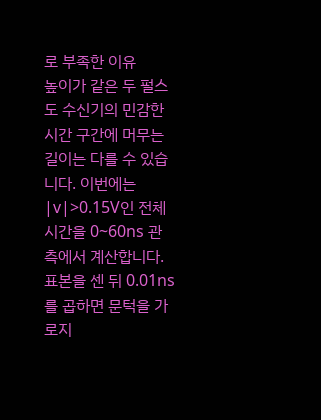로 부족한 이유
높이가 같은 두 펄스도 수신기의 민감한 시간 구간에 머무는 길이는 다를 수 있습니다. 이번에는 |v|>0.15V인 전체 시간을 0~60ns 관측에서 계산합니다. 표본을 센 뒤 0.01ns를 곱하면 문턱을 가로지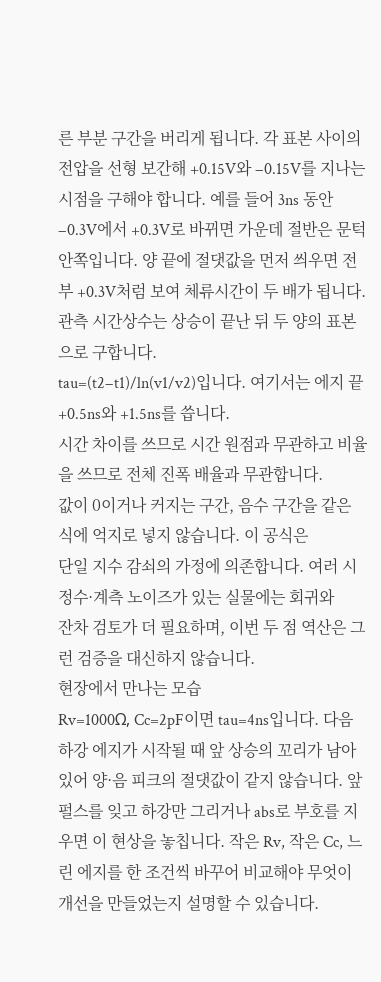른 부분 구간을 버리게 됩니다. 각 표본 사이의 전압을 선형 보간해 +0.15V와 −0.15V를 지나는 시점을 구해야 합니다. 예를 들어 3ns 동안 −0.3V에서 +0.3V로 바뀌면 가운데 절반은 문턱 안쪽입니다. 양 끝에 절댓값을 먼저 씌우면 전부 +0.3V처럼 보여 체류시간이 두 배가 됩니다.
관측 시간상수는 상승이 끝난 뒤 두 양의 표본으로 구합니다.
tau=(t2−t1)/ln(v1/v2)입니다. 여기서는 에지 끝+0.5ns와 +1.5ns를 씁니다.
시간 차이를 쓰므로 시간 원점과 무관하고 비율을 쓰므로 전체 진폭 배율과 무관합니다.
값이 0이거나 커지는 구간, 음수 구간을 같은 식에 억지로 넣지 않습니다. 이 공식은
단일 지수 감쇠의 가정에 의존합니다. 여러 시정수·계측 노이즈가 있는 실물에는 회귀와
잔차 검토가 더 필요하며, 이번 두 점 역산은 그런 검증을 대신하지 않습니다.
현장에서 만나는 모습
Rv=1000Ω, Cc=2pF이면 tau=4ns입니다. 다음 하강 에지가 시작될 때 앞 상승의 꼬리가 남아 있어 양·음 피크의 절댓값이 같지 않습니다. 앞 펄스를 잊고 하강만 그리거나 abs로 부호를 지우면 이 현상을 놓칩니다. 작은 Rv, 작은 Cc, 느린 에지를 한 조건씩 바꾸어 비교해야 무엇이 개선을 만들었는지 설명할 수 있습니다.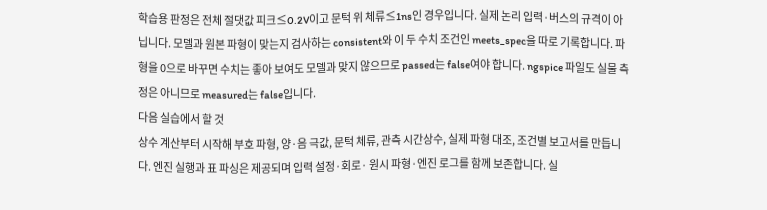학습용 판정은 전체 절댓값 피크≤0.2V이고 문턱 위 체류≤1ns인 경우입니다. 실제 논리 입력·버스의 규격이 아닙니다. 모델과 원본 파형이 맞는지 검사하는 consistent와 이 두 수치 조건인 meets_spec을 따로 기록합니다. 파형을 0으로 바꾸면 수치는 좋아 보여도 모델과 맞지 않으므로 passed는 false여야 합니다. ngspice 파일도 실물 측정은 아니므로 measured는 false입니다.
다음 실습에서 할 것
상수 계산부터 시작해 부호 파형, 양·음 극값, 문턱 체류, 관측 시간상수, 실제 파형 대조, 조건별 보고서를 만듭니다. 엔진 실행과 표 파싱은 제공되며 입력 설정·회로· 원시 파형·엔진 로그를 함께 보존합니다. 실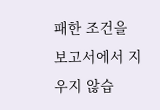패한 조건을 보고서에서 지우지 않습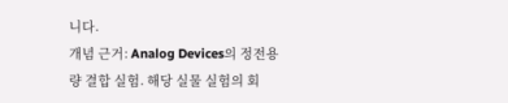니다.
개념 근거: Analog Devices의 정전용량 결합 실험. 해당 실물 실험의 회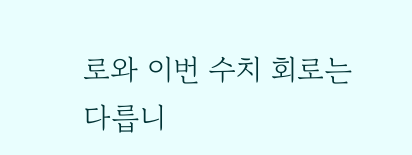로와 이번 수치 회로는 다릅니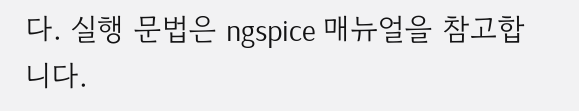다. 실행 문법은 ngspice 매뉴얼을 참고합니다.